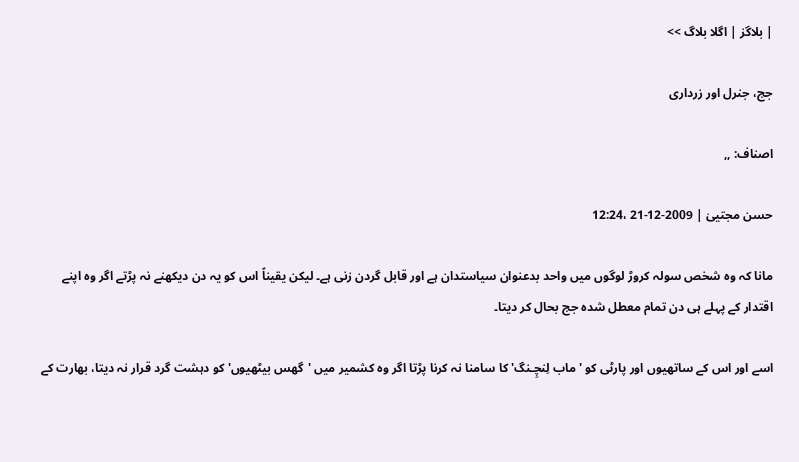| بلاگز | اگلا بلاگ >>

جج، جنرل اور زرداری

اصناف: ,,

حسن مجتییٰ | 2009-12-21 ،12:24

مانا کہ وہ شخص سولہ کروڑ لوگوں میں واحد بدعنوان سیاستدان ہے اور قابل گردن زنی ہے۔ لیکن یقیناً اس کو یہ دن دیکھنے نہ پڑتے اگر وہ اپنے اقتدار کے پہلے ہی دن تمام معطل شدہ جج بحال کر دیتا۔

اسے اور اس کے ساتھیوں اور پارٹی کو 'ماب لِنچِـنگ' کا سامنا نہ کرنا پڑتا اگر وہ کشمیر میں 'گھس بیٹھیوں' کو دہشت گرد قرار نہ دیتا، بھارت کے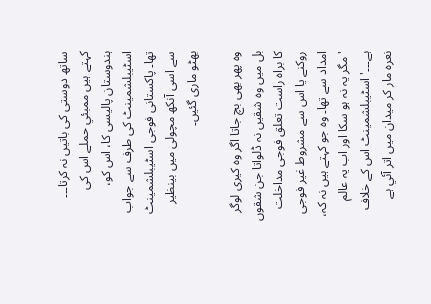ساتھ دوستی کی باتیں نہ کرتا۔۔۔ کہتے ہیں ممبئي حملے اس کی ہندوستان پالیسی کا، اس کو، اسٹیبلشمینٹ کی طرف سے جواب تھا۔ پاکستانی فوجی اسٹیبلشمینٹ سے اسی آنکھ مچولی میں بینظیر بھٹو ماری گئیں۔

وہ پھر بھی بچ جاتا اگر وہ کیری لوگر بل میں وہ شقیں نہ ڈلواتا جن شقوں کا براہ راست تعلق فوجی مداخلت روکنے یا اس سے مشروط غیر فوجی امداد سے تھا۔ وہ جو کہتے ہیں نہ کہ، 'مگر یہ نہ ہو سکا اور اب یہ عالم ہے۔۔۔' اسٹیبلشمینٹ اس کے خلاف نعرہ مار کر میدان میں اتر آئي ہے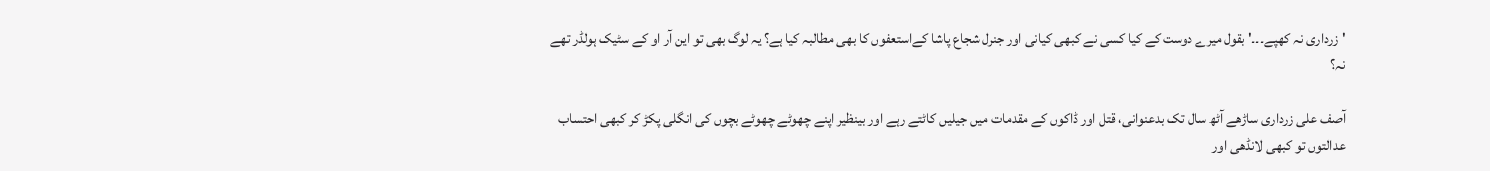'زرداری نہ کھپے۔۔۔' بقول میرے دوست کے کیا کسی نے کبھی کیانی اور جنرل شجاع پاشا کےاستعفوں کا بھی مطالبہ کیا ہے؟ یہ لوگ بھی تو این آر او کے سٹیک ہولڈر تھے نہ؟

آصف علی زرداری ساڑھے آٹھ سال تک بدعنوانی، قتل اور ڈاکوں کے مقدمات میں جیلیں کاٹتے رہے اور بینظیر اپنے چھوٹے چھوٹے بچوں کی انگلی پکڑ کر کبھی احتساب عدالتوں تو کبھی لانڈھی اور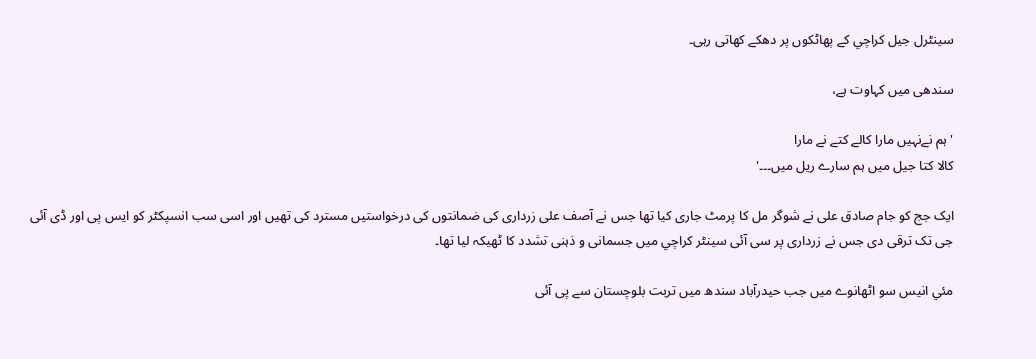سینٹرل جیل کراچي کے پھاٹکوں پر دھکے کھاتی رہی۔

سندھی میں کہاوت ہے،

'ہم نےنہیں مارا کالے کتے نے مارا
کالا کتا جیل میں ہم سارے ریل میں۔۔۔'

ایک جج کو جام صادق علی نے شوگر مل کا پرمٹ جاری کیا تھا جس نے آصف علی زرداری کی ضمانتوں کی درخواستیں مسترد کی تھیں اور اسی سب انسپکٹر کو ایس پی اور ڈی آئی جی تک ترقی دی جس نے زرداری پر سی آئی سینٹر کراچي میں جسمانی و ذہنی تشدد کا ٹھیکہ لیا تھا۔

مئي انیس سو اٹھانوے میں جب حیدرآباد سندھ میں تربت بلوچستان سے پی آئی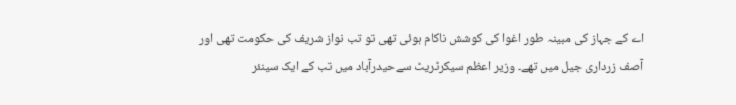اے کے جہاز کی مبینہ طور اغوا کی کوشش ناکام ہوئی تھی تو تب نواز شریف کی حکومت تھی اور آصف زرداری جیل میں تھے۔ وزیر اعظم سیکرٹریٹ سےحیدرآباد میں تب کے ایک سینئر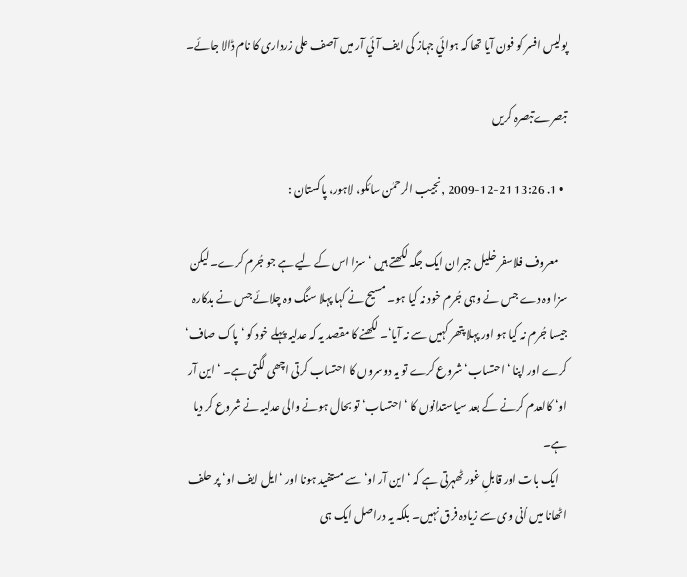پولیس افسر کو فون آیا تھا کہ ہوائي جہاز کی ایف آئي آر میں آصف علی زرداری کا نام ڈالا جائے۔

تبصرےتبصرہ کریں

  • 1. 13:26 2009-12-21 ,نجیب الرحمٰن سائکو، لاہور، پاکستان :

    معروف فلاسفر خلیل جبران ایک جگہ لکھتے ہیں ‘ سزا اس کے لیے ہے جو جُرم کرے۔ لیکن سزا وہ دے جس نے وہی جُرم خود نہ کیا ہو۔ مسیح نے کہا پہلا سنگ وہ چلائے جس نے بدکارہ جیسا جُرم نہ کیا ہو اور پہلا پتھر کہیں سے نہ آیا‘۔ لکھنے کا مقصد یہ کہ عدلیہ پہلے خود کو ‘پاک صاف‘ کرے اور اپنا ‘احتساب‘ شروع کرے تو یہ دوسروں کا احتساب کرتی اچھی لگتی ہے۔ ‘این آر او‘ کالعدم کرنے کے بعد سیاستدانوں کا ‘احتساب‘ تو بحال ہونے والی عدلیہ نے شروع کر دیا ہے۔
    ایک بات اور قابلِ غور ٹھہرتی ہے کہ ‘این آر او‘ سے مستفید ہونا اور ‘ایل ایف او‘ پر حلف اٹھانا میں اُنی وی سے زیادہ فرق نہیں۔ بلکہ یہ دراصل ایک ہی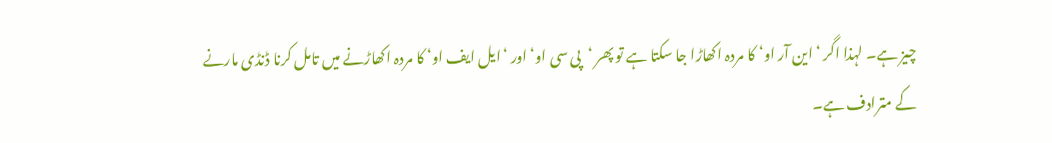چیز ہے۔ لہذا اگر ‘این آر او‘ کا مردہ اکھاڑا جا سکتا ہے تو پھر ‘پی سی او‘ اور ‘ایل ایف او‘ کا مردہ اکھاڑنے میں تامل کرنا ڈنڈی مارنے کے مترادف ہے۔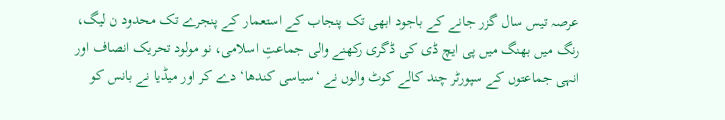عرصہ تیس سال گزر جانے کے باجود ابھی تک پنجاب کے استعمار کے پنجرے تک محدود ن لیگ، رنگ میں بھنگ میں پی ایچ ڈی کی ڈگری رکھنے والی جماعتِ اسلامی، نو مولود تحریک انصاف اور انہی جماعتوں کے سپورٹر چند کالے کوٹ والوں نے ‘سیاسی کندھا‘ دے کر اور میڈیا نے بانس کو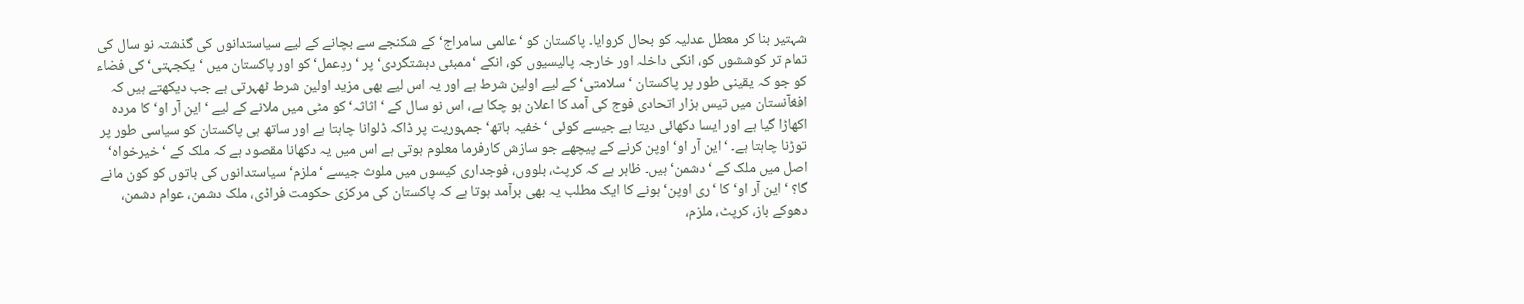شہتیر بنا کر معطل عدلیہ کو بحال کروایا۔ پاکستان کو ‘عالمی سامراج‘ کے شکنجے سے بچانے کے لیے سیاستدانوں کی گذشتہ نو سال کی تمام تر کوششوں کو، انکی داخلہ اور خارجہ پالیسیوں کو، انکے ‘ممبئی دہشتگردی‘ پر ‘ردِعمل‘ کو اور پاکستان میں ‘یکجہتی‘ کی فضاء کو جو کہ یقینی طور پر پاکستان ‘سلامتی‘ کے لیے اولین شرط ہے اور یہ اس لیے بھی مزید اولین شرط ٹھہرتی ہے جب دیکھتے ہیں کہ افغآنستان میں تیس ہزار اتحادی فوج کی آمد کا اعلان ہو چکا ہے، اس نو سال کے ‘اثاثہ‘ کو مٹی میں ملانے کے لیے ‘این آر او‘ کا مردہ اکھاڑا گیا ہے اور ایسا دکھائی دیتا ہے جیسے کوئی ‘خفیہ ہاتھ‘ جمہوریت پر ڈاکہ ڈلوانا چاہتا ہے اور ساتھ ہی پاکستان کو سیاسی طور پر توڑنا چاہتا ہے۔ ‘این آر او‘ اوپن کرنے کے پیچھے جو سازش کارفرما معلوم ہوتی ہے اس میں یہ دکھانا مقصود ہے کہ ملک کے ‘خیرخواہ‘ اصل میں ملک کے ‘دشمن‘ ہیں۔ ظاہر ہے کہ کرپٹ، بلووں، فوجداری کیسوں میں ملوث جیسے ‘ملزم‘ سیاستدانوں کی باتوں کو کون مانے گا؟ ‘این آر او‘ کا ‘ری اوپن‘ ہونے کا ایک مطلب یہ بھی برآمد ہوتا ہے کہ پاکستان کی مرکزی حکومت فراڈی، ملک دشمن، عوام دشمن، دھوکے باز، کرپٹ، ملزم،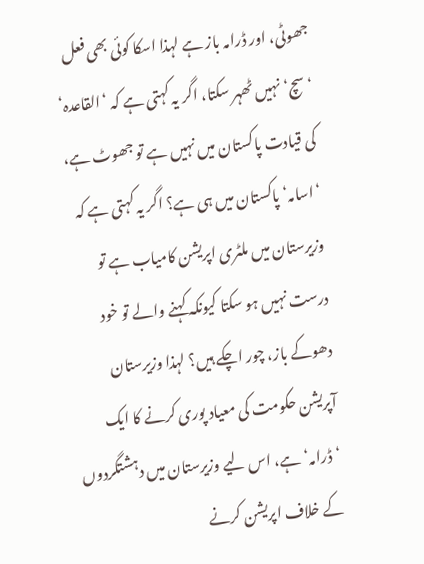جھوٹی، اور ڈرامہ باز ہے لہذا اسکا کوئی بھی فعل ‘سچ‘ نہیں ٹھہر سکتا، اگر یہ کہتی ہے کہ ‘القاعدہ‘ کی قیادت پاکستان میں نہیں ہے تو جھوٹ ہے، ‘اسامہ‘ پاکستان میں ہی ہے؟ اگر یہ کہتی ہے کہ وزیرستان میں ملٹری اپریشن کامیاب ہے تو درست نہیں ہو سکتا کیونکہ کہنے والے تو خود دھوکے باز، چور اچکے ہیں؟ لہذا وزیرستان آپریشن حکومت کی معیاد پوری کرنے کا ایک ‘ڈرامہ‘ ہے، اس لیے وزیرستان میں دہشتگردوں کے خلاف اپریشن کرنے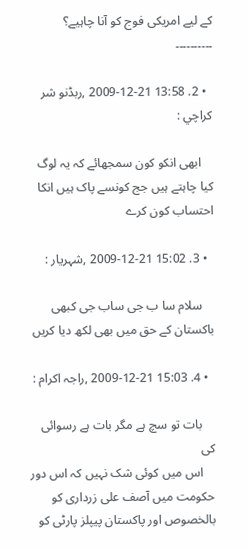کے لیے امریکی فوج کو آنا چاہیے؟ ۔۔۔۔۔۔۔۔۔۔

  • 2. 13:58 2009-12-21 ,ربڈنو شر کراچي :

    ابھی انکو کون سمجھائے کہ يہ لوگ کيا چاہتے ہيں جج کونسے پاک ہيں انکا احتساب کون کرے

  • 3. 15:02 2009-12-21 ,شہريار :

    سلام سا ب جی ساب جی کبھی باکستان کے حق ميں بھی لکھ ديا کريں

  • 4. 15:03 2009-12-21 ,راجہ اکرام :

    بات تو سچ ہے مگر بات ہے رسوائی کی
    اس میں کوئی شک نہیں کہ اس دور حکومت میں آصف علی زرداری کو بالخصوص اور پاکستان پیپلز پارٹی کو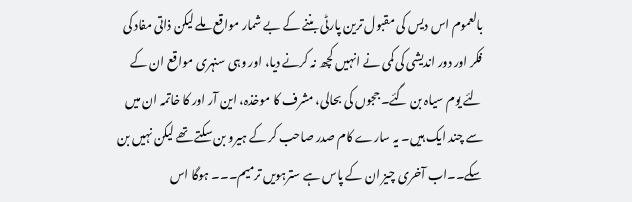بالعموم اس دیس کی مقبول ترین پارٹی بننے کے بے شمار مواقع ملے لیکن ذاتی مفاد کی فکر اور دور اندیشی کی کمی نے انہیں کچھ نہ کرنے دیا، اور وہی سنہری مواقع ان کے لئے یوم سیاہ بن گئے۔ ججوں کی بحالی، مشرف کا موخذہ، این آر اور کا خاتمہ ان میں سے چند ایک ہیں۔ یہ سارے کام صدر صاحب کر کے ہیرو بن سکتے تھے لیکن نہیں بن سکے۔۔اب آخری چیز ان کے پاس ہے سترہویں ترمیم۔۔۔ ہوگا اس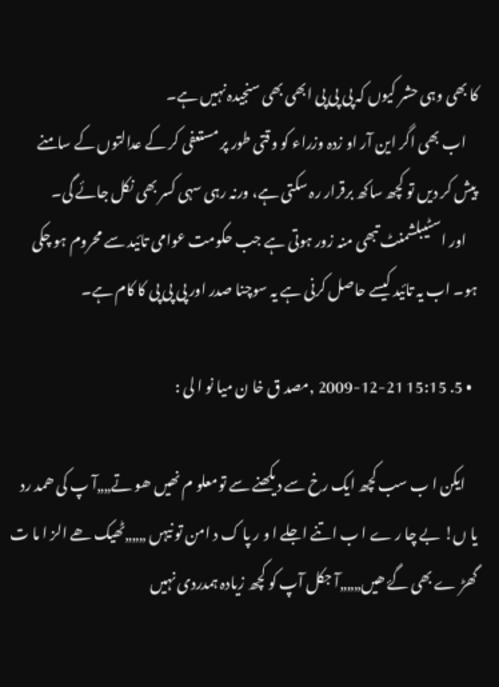کا بھی وہی حشر کیوں کہ پی پی پی ابھی بھی سنجیدہ نہیں ہے۔
    اب بھی اگر این آر او زدہ وزراء کو وقتی طور پر مستعفی کر کے عدالتوں کے سامنے پیش کر دیں تو کچھ ساکھ برقرار رہ سکتی ہے، ورنہ رہی سہی کسر بھی نکل جائے گی۔
    اور اسٹیبلشمنٹ تبھی منہ زور ہوتی ہے جب حکومت عوامی تائید سے محروم ہو چکی ہو۔ اب یہ تائید کیسے حاصل کرنی ہے یہ سوچنا صدر اور پی پی پی کا کام ہے۔

  • 5. 15:15 2009-12-21 ,مصد ق خا ن ميا نو ا لی :

    ایکن ا ب سب کچھ ايک رخ سے ديکھنے سے تومعلو م نھيں ھو تے„„آ پ کی ھمد رد يا ں! بے چا ر ے ا ب اتنے اجلے ا و ر پا ک د امن تو نيہں „„„ٹھيک ھے الز ا ما ت گھڑ ے بھی گۓ ھيں„„„آ جکل آپ کو کچھ زیادہ ہمدردی نہیں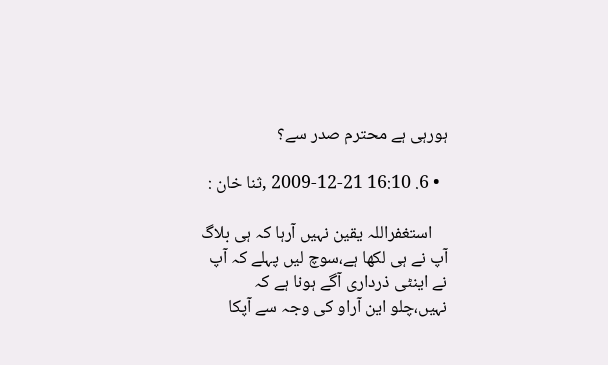ہورہی ہے محترم صدر سے؟

  • 6. 16:10 2009-12-21 ,ثنا خان :

    استغفراللہ يقين نہيں آرہا کہ ہی بلاگ آپ نے ہی لکھا ہے،سوچ ليں پہلے کہ آپ نے اينٹی ذرداری آگے ہونا ہے کہ نہيں،چلو اين آراو کی وجہ سے آپکا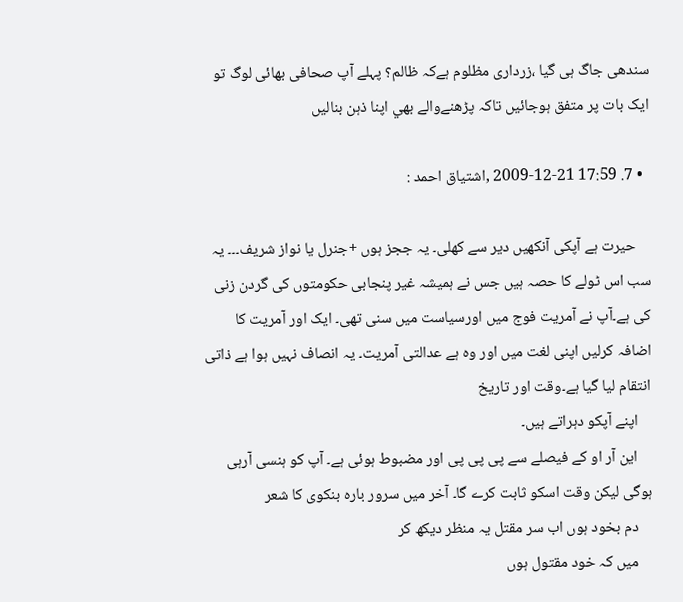سندھی جاگ ہی گيا ،زرداری مظلوم ہےکہ ظالم؟ پہلے آپ صحافی بھائی لوگ تو ايک بات پر متفق ہوجائیں تاکہ پڑھنےوالے بھي اپنا ذہن بناليں

  • 7. 17:59 2009-12-21 ,اشتیاق احمد :

    حیرت ہے آپکی آنکھیں دیر سے کھلی۔ یہ ججز ہوں +جنرل یا نواز شریف۔۔۔ یہ سب اس ٹولے کا حصہ ہیں جس نے ہمیشہ غیر پنجابی حکومتوں کی گردن زنی کی ہے۔آپ نے آمریت فوج میں اورسیاست میں سنی تھی۔ ایک اور آمریت کا اضافہ کرلیں اپنی لغت میں اور وہ ہے عدالتی آمریت۔ یہ انصاف نہیں ہوا ہے ذاتی انتقام لیا گیا ہے۔وقت اور تاریخ
    اپنے آپکو دہراتے ہیں۔
    این آر او کے فیصلے سے پی پی پی اور مضبوط ہوئی ہے۔ آپ کو ہنسی آرہی ہوگی لیکن وقت اسکو ثابت کرے گا۔ آخر میں سرور بارہ بنکوی کا شعر
    دم بخود ہوں اب سر مقتل یہ منظر دیکھ کر
    میں کہ خود مقتول ہوں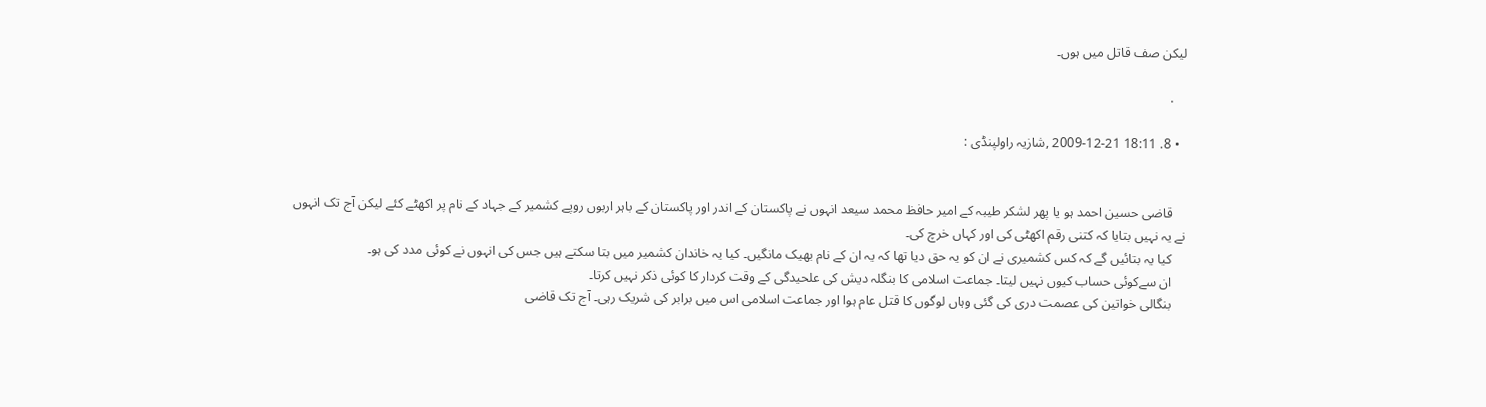لیکن صف قاتل میں ہوں۔

    .

  • 8. 18:11 2009-12-21 ,شازیہ راولپنڈی :


    قاضی حسین احمد ہو یا پھر لشکر طیبہ کے امیر حافظ محمد سیعد انہوں نے پاکستان کے اندر اور پاکستان کے باہر اربوں روپے کشمیر کے جہاد کے نام پر اکھٹے کئے لیکن آج تک انہوں نے یہ نہیں بتایا کہ کتنی رقم اکھٹی کی اور کہاں خرچ کی۔
    کیا یہ بتائیں گے کہ کس کشمیری نے ان کو یہ حق دیا تھا کہ یہ ان کے نام بھیک مانگيں۔ کیا یہ خاندان کشمیر میں بتا سکتے ہیں جس کی انہوں نے کوئی مدد کی ہو۔
    ان سےکوئی حساب کیوں نہیں لیتا۔ جماعت اسلامی کا بنگلہ دیش کی علحیدگی کے وقت کردار کا کوئی ذکر نہیں کرتا۔
    بنگالی خواتین کی عصمت دری کی گئی وہاں لوگوں کا قتل عام ہوا اور جماعت اسلامی اس میں برابر کی شریک رہی۔ آج تک قاضی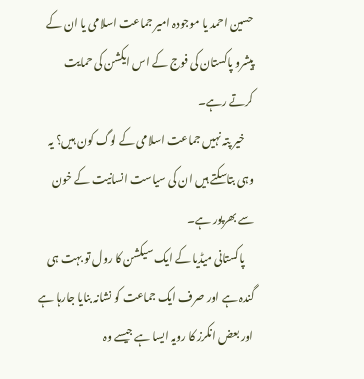حسین احمد یا موجودہ امیر جماعت اسلامی یا ان کے پیشرو پاکستان کی فوج کے اس ایکشن کی حمایت کرتے رہے۔
    خیر پتہ نہیں جماعت اسلامی کے لوگ کون ہیں؟ یہ وہی بتاسکتے ہیں ان کی سیاست انسانیت کے خون سے بھرپور ہے۔
    پاکستانی میڈیا کے ایک سیکشن کا رول تو بہت ہی گندہ ہے اور صرف ایک جماعت کو نشانہ بنایا جارہا ہے اور بعض انکرز کا رویہ ایسا ہے جیسے وہ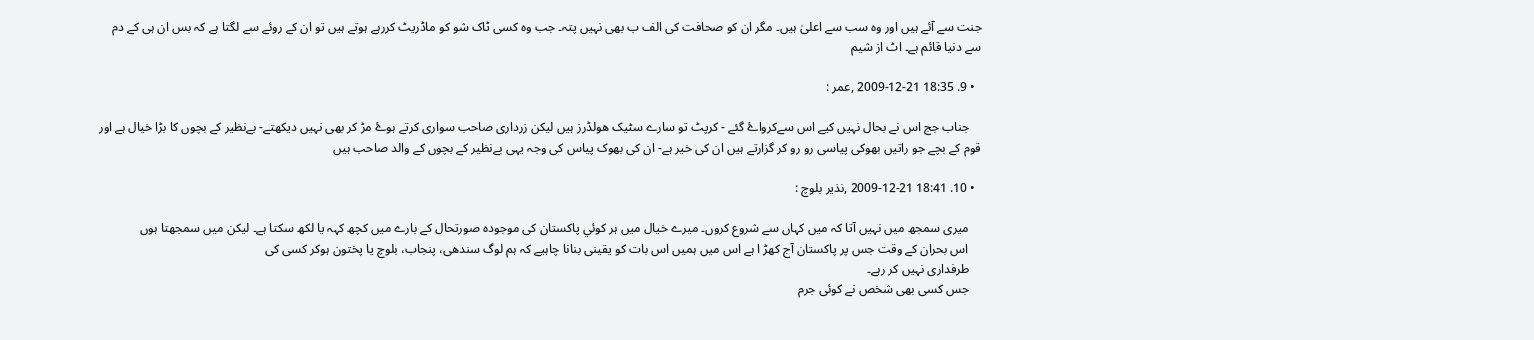جنت سے آئے ہیں اور وہ سب سے اعلیٰ ہیں۔ مگر ان کو صحافت کی الف ب بھی نہیں پتہ۔ جب وہ کسی ٹاک شو کو ماڈریٹ کررہے ہوتے ہیں تو ان کے روئے سے لگتا ہے کہ بس ان ہی کے دم سے دنیا قائم ہے۔ اٹ از شیم

  • 9. 18:35 2009-12-21 ,عمر :

    جناب جج اس نے بحال نہيں کيے اس سےکرواۓ گئے - کرپٹ تو سارے سٹيک ھولڈرز ہيں ليکن زرداری صاحب سواری کرتے ہوۓ مڑ کر بھی نہيں ديکھتے- بےنظير کے بچوں کا بڑا خيال ہے اور قوم کے بچے جو راتيں بھوکی پياسی رو رو کر گزارتے ہيں ان کی خير ہے- ان کی بھوک پياس کی وجہ يہی بےنظير کے بچوں کے والد صاحب ہيں

  • 10. 18:41 2009-12-21 ,نذیر بلوچ :

    میری سمجھ میں نہیں آتا کہ میں کہاں سے شروع کروں۔ میرے خیال میں ہر کوئي پاکستان کی موجودہ صورتحال کے بارے میں کچھ کہہ یا لکھ سکتا ہے۔ لیکن میں سمجھتا ہوں
    اس بحران کے وقت جس پر پاکستان آج کھڑ ا ہے اس میں ہمیں اس بات کو یقینی بنانا چاہیے کہ ہم لوگ سندھی، پنجاب، بلوچ یا پختون ہوکر کسی کی
    طرفداری نہیں کر رہے۔
    جس کسی بھی شخص نے کوئی جرم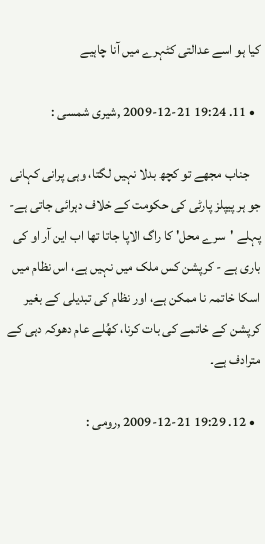کیا ہو اسے عدالتی کٹہرے میں آنا چاہیے

  • 11. 19:24 2009-12-21 ,شیری شمسی :

    جناب مجھے تو کچھ بدلا نہیں لگتا، وہی پرانی کہانی جو ہر پیپلز پارٹی کی حکومت کے خلاف دہرائی جاتی ہے- پہلے 'سرے محل' کا راگ الاپا جاتا تھا اب این آر او کی باری ہے - کرپشن کس ملک میں نہیں ہے، اس نظام میں اسکا خاتمہ نا ممکن ہے، اور نظام کی تبدیلی کے بغیر کرپشن کے خاتمے کی بات کرنا، کھُلے عام دھوکہ دہی کے مترادف ہے۔

  • 12. 19:29 2009-12-21 ,رومی :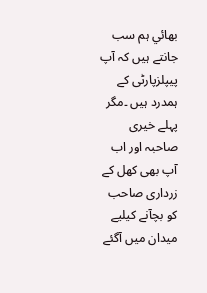بھائي ہم سب جانتے ہیں کہ آپ پیپلزپارٹی کے ہمدرد ہیں ۔مگر پہلے خیری صاحبہ اور اب آپ بھی کھل کے زرداری صاحب کو بچآنے کیلیے میدان میں آگئے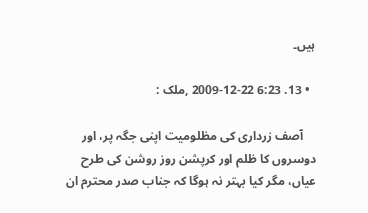ہیں۔

  • 13. 6:23 2009-12-22 ,ملک :

    آصف زرداری کی مظلومیت اپنی جگہ پر، اور دوسروں کا ظلم اور کرپشن روز روشن کی طرح عیاں، مگر کیا بہتر نہ ہوگا کہ جناب صدر محترم ان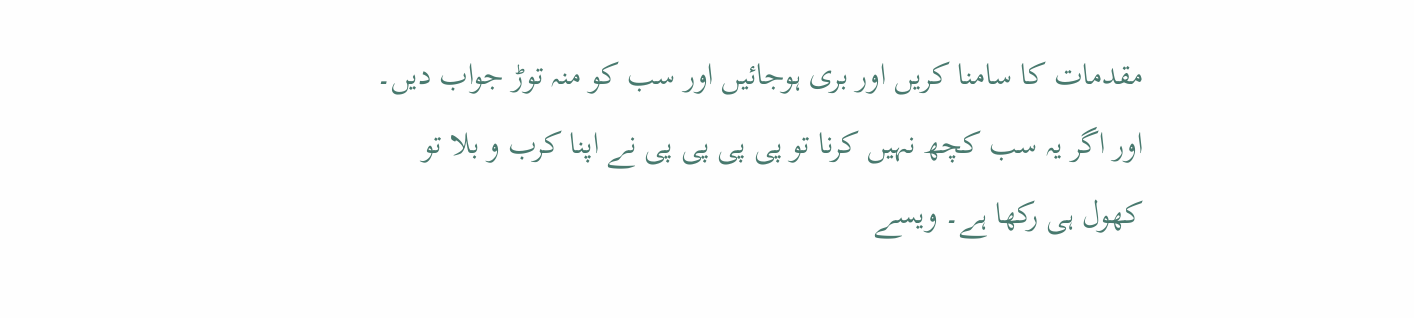مقدمات کا سامنا کریں اور بری ہوجائیں اور سب کو منہ توڑ جواب دیں۔ اور اگر یہ سب کچھ نہیں کرنا تو پی پی پی پی نے اپنا کرب و بلا تو کھول ہی رکھا ہے۔ ویسے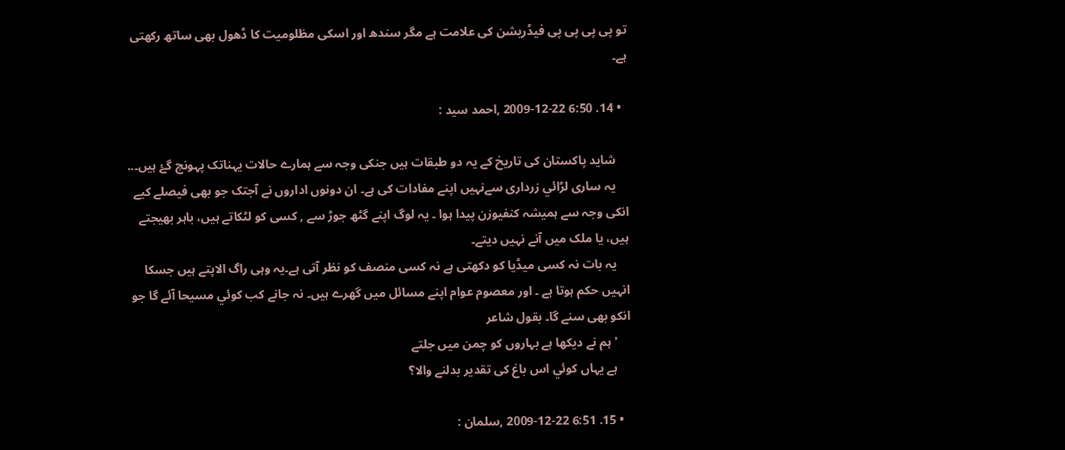تو پی پی پی پی فیڈریشن کی علامت ہے مگر سندھ اور اسکی مظلومیت کا ڈھول بھی ساتھ رکھتی ہے۔

  • 14. 6:50 2009-12-22 ,احمد سید :

    شاید پاکستان کی تاریخ کے یہ دو طبقات ہیں جنکی وجہ سے ہمارے حالات یہناتک پہونچ گۓ ہیں۔..
    یہ ساری لڑائي زرداری سےنہیں اپنے مفادات کی ہے۔ ان دونوں اداروں نے آجتک جو بھی فیصلے کیے انکی وجہ سے ہمیشہ کنفیوزن پیدا ہوا ۔ یہ لوگ اپنے گٹھ جوڑ سے , کسی کو لٹکاتے ہیں، باہر بھیجتے ہیں، یا ملک میں آنے نہیں دیتے۔
    یہ بات نہ کسی میڈیا کو دکھتی ہے نہ کسی منصف کو نظر آتی ہے۔یہ وہی راگ الاپتے ہیں جسکا انہیں حکم ہوتا ہے ۔ اور معصوم عوام اپنے مسائل میں گھرے ہیں۔ نہ جانے کب کوئي مسیحا آئے گا جو انکو بھی سنے گا۔ بقول شاعر
    ' ہم نے دیکھا ہے بہاروں کو چمن میں جلتے
    ہے یہاں کوئي اس باغ کی تقدیر بدلنے والا؟

  • 15. 6:51 2009-12-22 ,سلمان :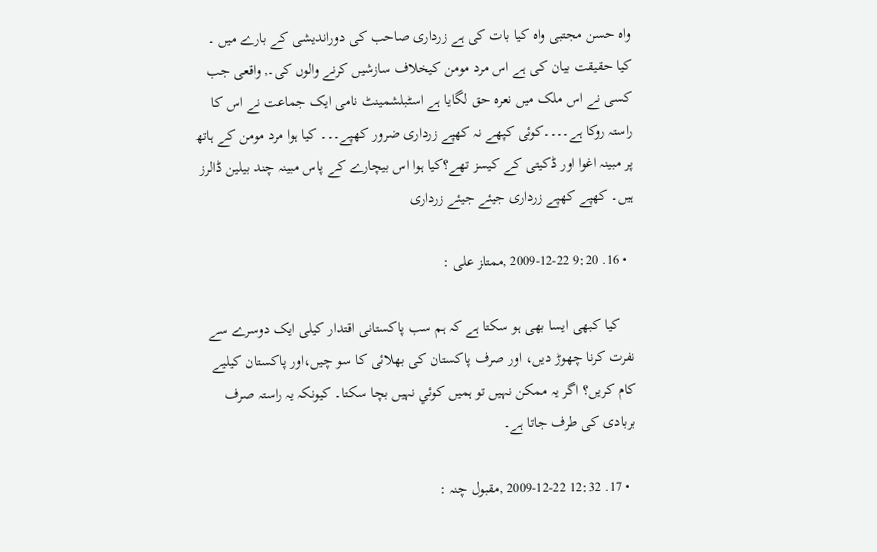واہ حسن مجتبی واہ کیا بات کی ہے زرداری صاحب کی دوراندیشی کے بارے میں ۔ کیا حقیقت بیان کی ہے اس مرد مومن کیخلاف سازشیں کرنے والوں کی۔, واقعی جب کسی نے اس ملک میں نعرہ حق لگایا ہے اسٹبلشمینٹ نامی ایک جماعت نے اس کا راستہ روکا ہے۔۔۔۔کوئی کپھے نہ کھپے زرداری ضرور کھپے۔۔۔ کیا ہوا مرد مومن کے ہاتھ پر مبینہ اغوا اور ڈکیتی کے کیسز تھے؟کیا ہوا اس بیچارے کے پاس مبینہ چند بیلین ڈالرز ہیں۔ کھپے کھپے زرداری جیئے جیئے زرداری

  • 16. 9:20 2009-12-22 ,ممتا‍ز علی :

    کیا کبھی ایسا بھی ہو سکتا ہے کہ ہم سب پاکستانی اقتدار کیلی ایک دوسرے سے نفرت کرنا چھوڑ دیں، اور صرف پاکستان کی بھلائی کا سو چيں،اور پاکستان کیلیے کام کریں؟ اگر یہ ممکن نہیں تو ہمیں کوئي نہیں بچا سکتا۔ کیونکہ یہ راستہ صرف بربادی کی طرف جاتا ہے۔

  • 17. 12:32 2009-12-22 ,مقبول چنہ :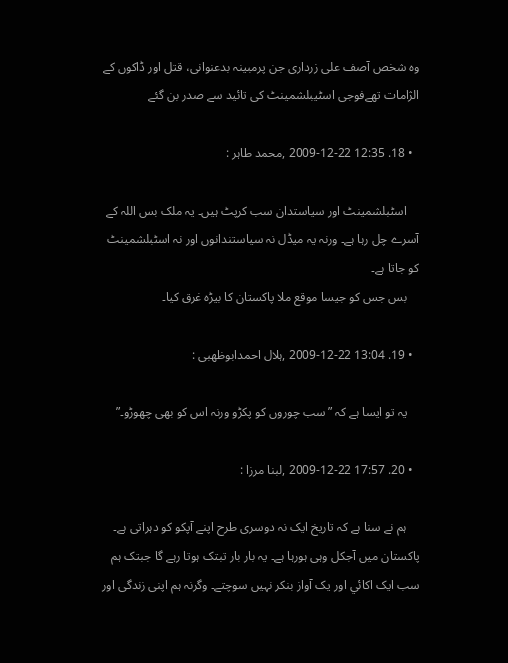وہ شخص آصف علی زرداری جن پرمبینہ بدعنوانی، قتل اور ڈاکوں کے الژامات تھےفوجی اسٹیبلشمینٹ کی تائید سے صدر بن گئے

  • 18. 12:35 2009-12-22 ,محمد طاہر :

    اسٹبلشمینٹ اور سیاستدان سب کرپٹ ہیں۔ یہ ملک بس اللہ کے آسرے چل رہا ہے۔ ورنہ یہ میڈل نہ سیاستندانوں اور نہ اسٹبلشمینٹ کو جاتا ہے۔
    بس جس کو جیسا موقع ملا پاکستان کا بیڑہ غرق کیا۔

  • 19. 13:04 2009-12-22 ,ہلال احمدابوظھبی :

    یہ تو ايسا ہے کہ ”سب چوروں کو پکڑو ورنہ اس کو بھی چھوڑو۔”

  • 20. 17:57 2009-12-22 ,لبنا مرزا :

    ہم نے سنا ہے کہ تاریخ ایک نہ دوسری طرح اپنے آپکو کو دہراتی ہے۔ پاکستان میں آجکل وہی ہورہا ہے۔ یہ بار بار تبتک ہوتا رہے گا جبتک ہم سب ایک اکائي اور یک آواز بنکر نہیں سوچتے۔ وگرنہ ہم اپنی زندگی اور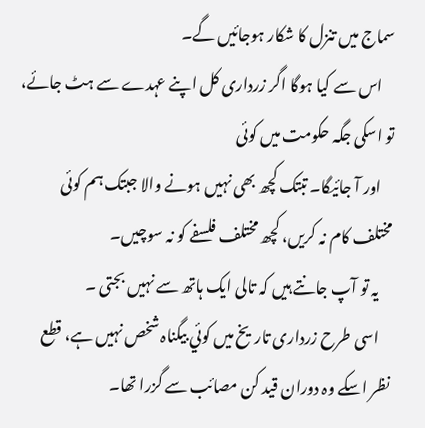سماج میں تنزل کا شکار ہوجائيں گے۔
    اس سے کیا ہوگا اگر زرداری کل اپنے عہدے سے ہٹ جائے، تو اسکی جگہ حکومت میں کوئی
    اور آ جائیگا۔ تبتک کچھ بھی نہیں ہونے والا جبتک ہم کوئی مختلف کام نہ کریں، کچھ مختلف فلسفے کو نہ سوچيں۔
    یہ تو آپ جانتے ہیں کہ تالی ایک ہاتھ سے نہیں بجتی ۔
    اسی طرح زرداری تاریخ میں کوئي بیگناہ شخص نہیں ہے، قطع نظر اسکے وہ دوران قید کن مصائب سے گزرا تھا۔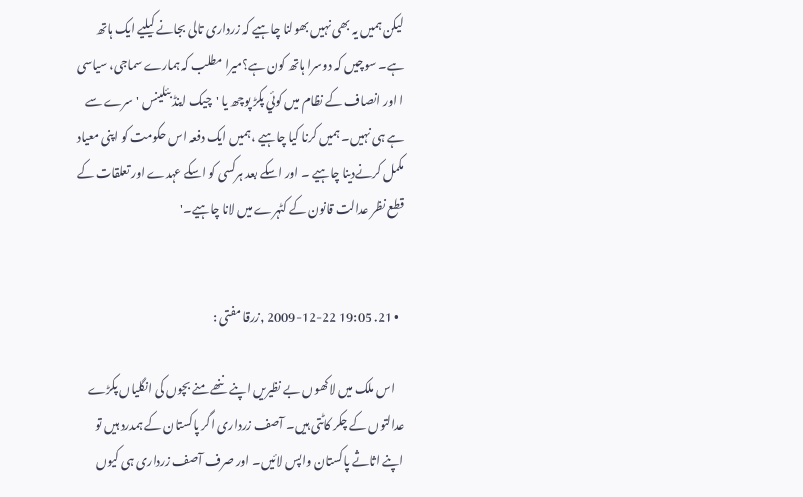لیکن ہمیں یہ بھی نہیں بھولنا چاہیے کہ زرداری تالی بجانے کیلیے ایک ہاتھ ہے۔ سوچیں کہ دوسرا ہاتھ کون ہے؟میرا مطلب کہ ہمارے سماجی، سیاسی ا اور انصاف کے نظام میں کوئي پکڑ پوچھ یا 'چیک اینڈ بئلینس 'سرے سے ہے ہی نہیں۔ ہمیں کرنا کیا چاہیے ،ہمیں ایک دفعہ اس حکومت کو اپنی معیاد مکمل کرنےدینا چاہیے ۔ اور اسکے بعد ہرکسی کو اسکے عہدے اور تعلقات کے قطع نظر عدالت قانون کے کٹہرے میں لانا چاہیے۔'


  • 21. 19:05 2009-12-22 ,زرقا مفتی :

    اس ملک میں لاکھوں بے نظیریں اپنے ننھے منے بچوں کی انگلیاں پکڑے عدالتوں کے چکر کاٹتی ہیں۔ آصف زرداری اگر پاکستان کے ہمدرد ہیں تو اپنے اثاثے پاکستان واپس لائیں۔ اور صرف آصف زرداری ہی کیوں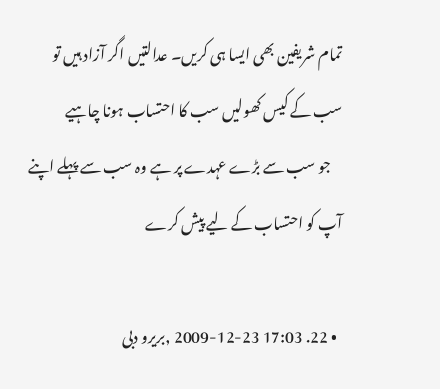تمام شریفین بھی ایسا ہی کریں۔ عدالتیں اگر آزاد ہیں تو سب کے کیس کھولیں سب کا احتساب ہونا چاہیے
    جو سب سے بڑے عہدے پر ہے وہ سب سے پہلے اپنے آپ کو احتساب کے لیے پیش کرے

  • 22. 17:03 2009-12-23 ,بريرو دبی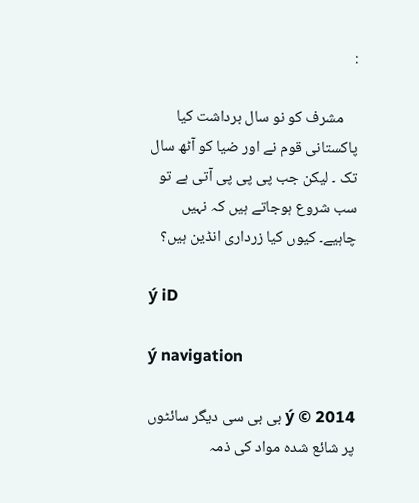:

    مشرف کو نو سال برداشت کيا پاکستانی قوم نے اور ضيا کو آٹھ سال تک ۔ ليکن جب پی پی پی آتی ہے تو سب شروع ہوجاتے ہيں کہ نہيں چاہیے۔ کيوں کيا زرداری انڈين ہیں؟

ý iD

ý navigation

ý © 2014 بی بی سی دیگر سائٹوں پر شائع شدہ مواد کی ذمہ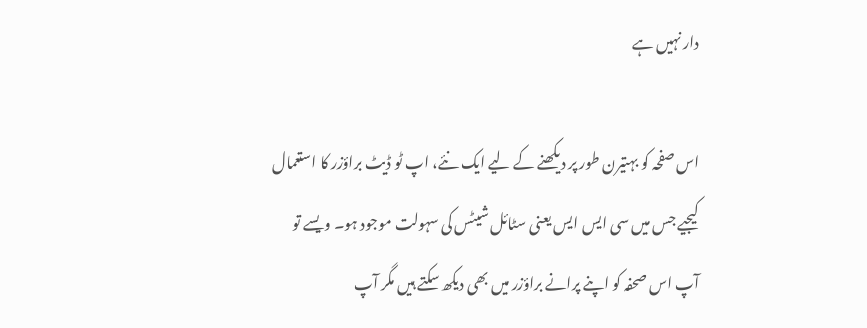دار نہیں ہے

اس صفحہ کو بہتیرن طور پر دیکھنے کے لیے ایک نئے، اپ ٹو ڈیٹ براؤزر کا استعمال کیجیے جس میں سی ایس ایس یعنی سٹائل شیٹس کی سہولت موجود ہو۔ ویسے تو آپ اس صحفہ کو اپنے پرانے براؤزر میں بھی دیکھ سکتے ہیں مگر آپ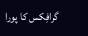گرافِکس کا پورا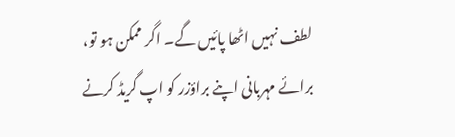لطف نہیں اٹھا پائیں گے۔ اگر ممکن ہو تو، برائے مہربانی اپنے براؤزر کو اپ گریڈ کرنے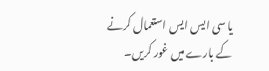یا سی ایس ایس استعمال کرنے کے بارے میں غور کریں۔